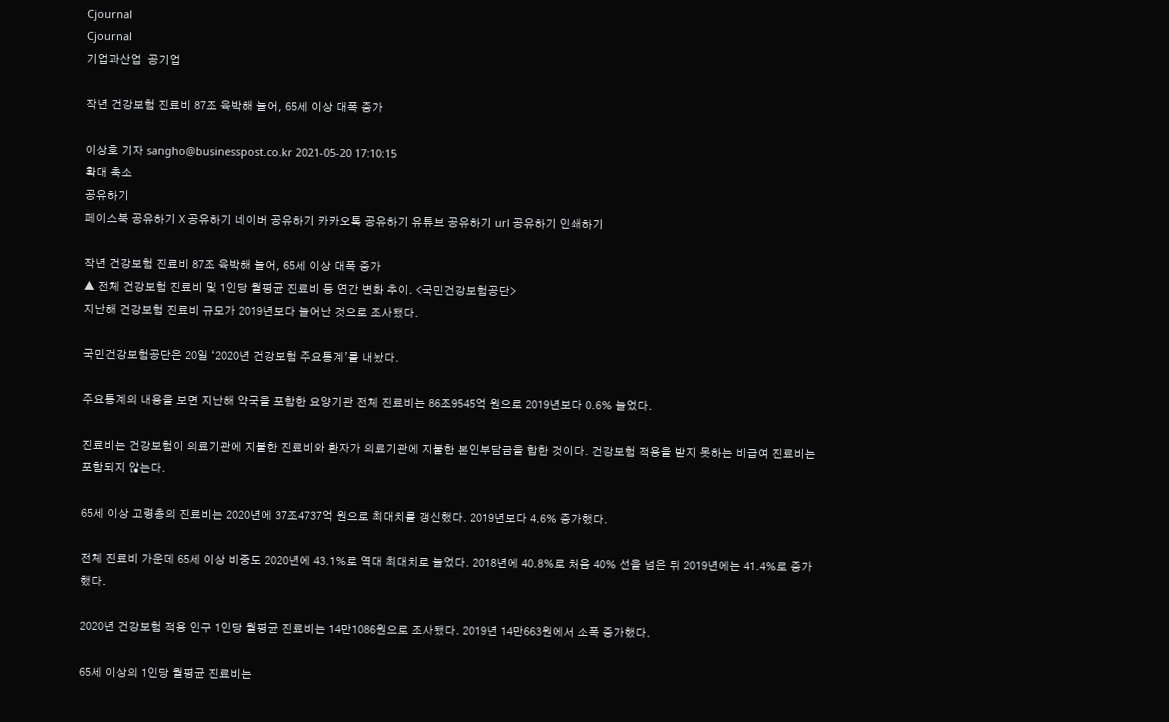Cjournal
Cjournal
기업과산업  공기업

작년 건강보험 진료비 87조 육박해 늘어, 65세 이상 대폭 증가

이상호 기자 sangho@businesspost.co.kr 2021-05-20 17:10:15
확대 축소
공유하기
페이스북 공유하기 X 공유하기 네이버 공유하기 카카오톡 공유하기 유튜브 공유하기 url 공유하기 인쇄하기

작년 건강보험 진료비 87조 육박해 늘어, 65세 이상 대폭 증가
▲ 전체 건강보험 진료비 및 1인당 월평균 진료비 등 연간 변화 추이. <국민건강보험공단>
지난해 건강보험 진료비 규모가 2019년보다 늘어난 것으로 조사됐다.

국민건강보험공단은 20일 ‘2020년 건강보험 주요통계’를 내놨다.

주요통계의 내용을 보면 지난해 약국을 포함한 요양기관 전체 진료비는 86조9545억 원으로 2019년보다 0.6% 늘었다.

진료비는 건강보험이 의료기관에 지불한 진료비와 환자가 의료기관에 지불한 본인부담금을 합한 것이다. 건강보험 적용을 받지 못하는 비급여 진료비는 포함되지 않는다.

65세 이상 고령층의 진료비는 2020년에 37조4737억 원으로 최대치를 갱신했다. 2019년보다 4.6% 증가했다.

전체 진료비 가운데 65세 이상 비중도 2020년에 43.1%로 역대 최대치로 늘었다. 2018년에 40.8%로 처음 40% 선을 넘은 뒤 2019년에는 41.4%로 증가했다.

2020년 건강보험 적용 인구 1인당 월평균 진료비는 14만1086원으로 조사됐다. 2019년 14만663원에서 소폭 증가했다.

65세 이상의 1인당 월평균 진료비는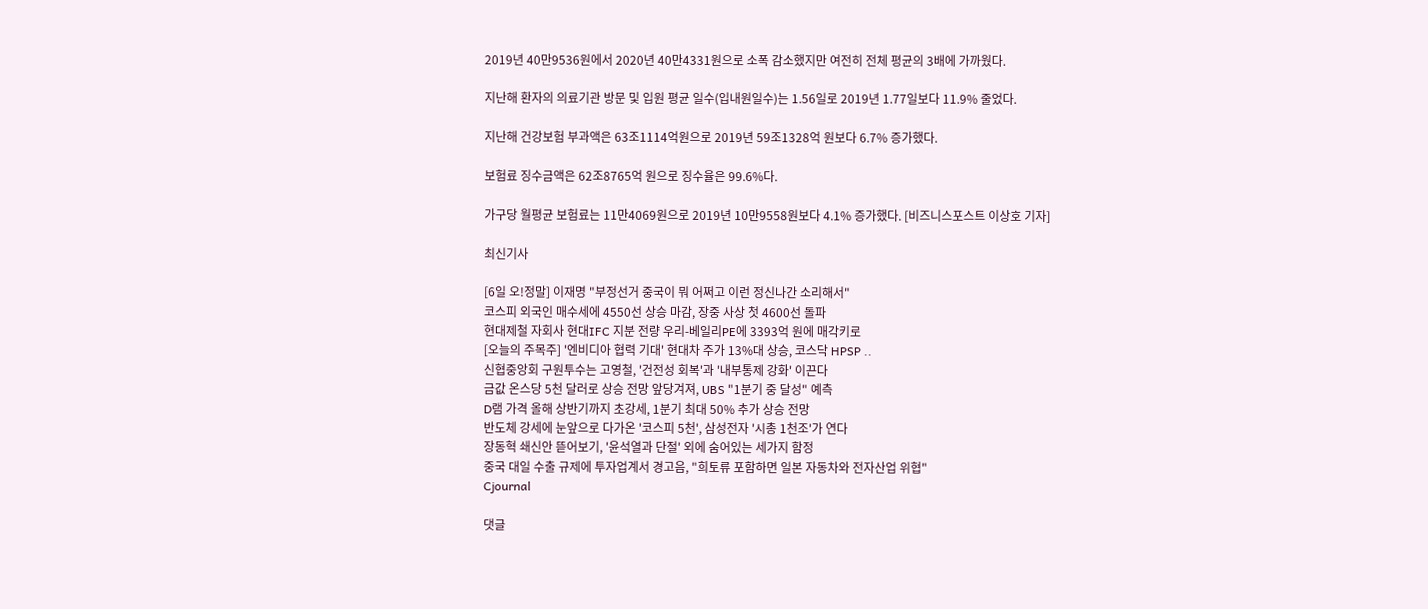2019년 40만9536원에서 2020년 40만4331원으로 소폭 감소했지만 여전히 전체 평균의 3배에 가까웠다.

지난해 환자의 의료기관 방문 및 입원 평균 일수(입내원일수)는 1.56일로 2019년 1.77일보다 11.9% 줄었다.

지난해 건강보험 부과액은 63조1114억원으로 2019년 59조1328억 원보다 6.7% 증가했다.

보험료 징수금액은 62조8765억 원으로 징수율은 99.6%다.

가구당 월평균 보험료는 11만4069원으로 2019년 10만9558원보다 4.1% 증가했다. [비즈니스포스트 이상호 기자]

최신기사

[6일 오!정말] 이재명 "부정선거 중국이 뭐 어쩌고 이런 정신나간 소리해서"
코스피 외국인 매수세에 4550선 상승 마감, 장중 사상 첫 4600선 돌파
현대제철 자회사 현대IFC 지분 전량 우리-베일리PE에 3393억 원에 매각키로
[오늘의 주목주] '엔비디아 협력 기대' 현대차 주가 13%대 상승, 코스닥 HPSP ..
신협중앙회 구원투수는 고영철, '건전성 회복'과 '내부통제 강화' 이끈다
금값 온스당 5천 달러로 상승 전망 앞당겨져, UBS "1분기 중 달성" 예측
D램 가격 올해 상반기까지 초강세, 1분기 최대 50% 추가 상승 전망
반도체 강세에 눈앞으로 다가온 '코스피 5천', 삼성전자 '시총 1천조'가 연다
장동혁 쇄신안 뜯어보기, '윤석열과 단절' 외에 숨어있는 세가지 함정
중국 대일 수출 규제에 투자업계서 경고음, "희토류 포함하면 일본 자동차와 전자산업 위협"
Cjournal

댓글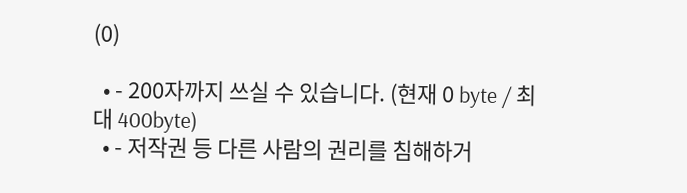(0)

  • - 200자까지 쓰실 수 있습니다. (현재 0 byte / 최대 400byte)
  • - 저작권 등 다른 사람의 권리를 침해하거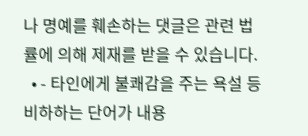나 명예를 훼손하는 댓글은 관련 법률에 의해 제재를 받을 수 있습니다.
  • - 타인에게 불쾌감을 주는 욕설 등 비하하는 단어가 내용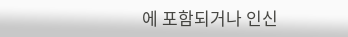에 포함되거나 인신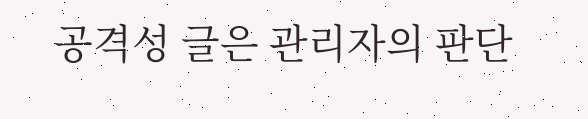공격성 글은 관리자의 판단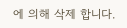에 의해 삭제 합니다.